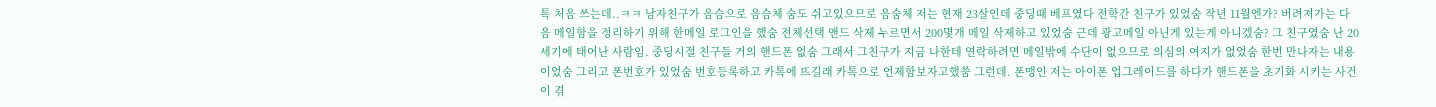톡 처음 쓰는데..ㅋㅋ 남자친구가 음슴으로 음슴체 숨도 쉬고있으므로 음숨체 저는 현재 23살인데 중딩때 베프였다 전학간 친구가 있었숨 작년 11월엔가? 버려져가는 다음 메일함을 정리하기 위해 한메일 로그인을 했숨 전체선택 앤드 삭제 누르면서 200몇개 메일 삭제하고 있었숨 근데 광고메일 아닌게 있는게 아니겠숨? 그 친구였숨 난 20세기에 태어난 사람임. 중딩시절 친구들 거의 핸드폰 없숨 그래서 그친구가 지금 나한테 연락하려면 메일밖에 수단이 없으므로 의심의 여지가 없었숨 한번 만나자는 내용이었숨 그리고 폰번호가 있었숨 번호등록하고 카톡에 뜨길래 카톡으로 언제함보자고했쑴 그런데. 폰맹인 저는 아이폰 업그레이드를 하다가 핸드폰을 초기화 시키는 사건이 겪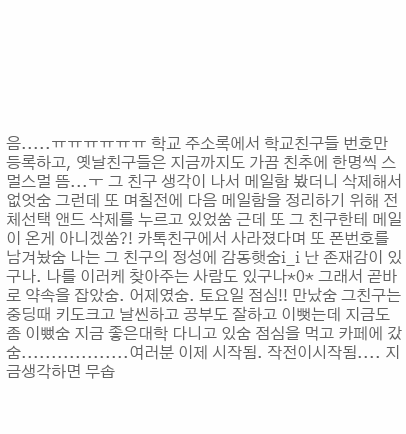음.....ㅠㅠㅠㅠㅠㅠ 학교 주소록에서 학교친구들 번호만 등록하고, 옛날친구들은 지금까지도 가끔 친추에 한명씩 스멀스멀 뜸...ㅜ 그 친구 생각이 나서 메일함 봤더니 삭제해서 없엇숨 그런데 또 며칠전에 다음 메일함을 정리하기 위해 전체선택 앤드 삭제를 누르고 있었쑴 근데 또 그 친구한테 메일이 온게 아니겠쑴?! 카톡친구에서 사라졌다며 또 폰번호를 남겨놨숨 나는 그 친구의 정성에 감동햇숨i_i 난 존재감이 있구나. 나를 이러케 찾아주는 사람도 있구나*0* 그래서 곧바로 약속을 잡았숨. 어제였숨. 토요일 점심!! 만났숨 그친구는 중딩때 키도크고 날씬하고 공부도 잘하고 이뻣는데 지금도 좀 이뻤숨 지금 좋은대학 다니고 있숨 점심을 먹고 카페에 갔숨..................여러분 이제 시작됨. 작전이시작됨.... 지금생각하면 무솝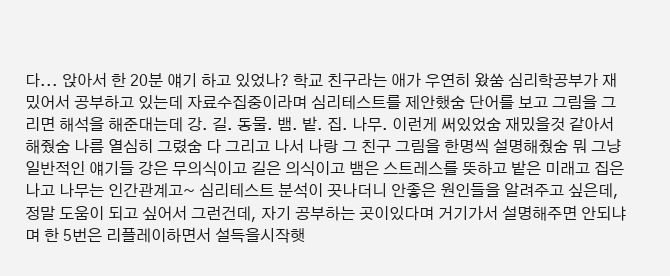다... 앉아서 한 20분 얘기 하고 있었나? 학교 친구라는 애가 우연히 왔쑴 심리학공부가 재밌어서 공부하고 있는데 자료수집중이라며 심리테스트를 제안했숨 단어를 보고 그림을 그리면 해석을 해준대는데 강. 길. 동물. 뱀. 밭. 집. 나무. 이런게 써있었숨 재밌을것 같아서 해줬숨 나름 열심히 그렸숨 다 그리고 나서 나랑 그 친구 그림을 한명씩 설명해줬숨 뭐 그냥 일반적인 얘기들 강은 무의식이고 길은 의식이고 뱀은 스트레스를 뜻하고 밭은 미래고 집은 나고 나무는 인간관계고~ 심리테스트 분석이 끗나더니 안좋은 원인들을 알려주고 싶은데, 정말 도움이 되고 싶어서 그런건데, 자기 공부하는 곳이있다며 거기가서 설명해주면 안되냐며 한 5번은 리플레이하면서 설득을시작햇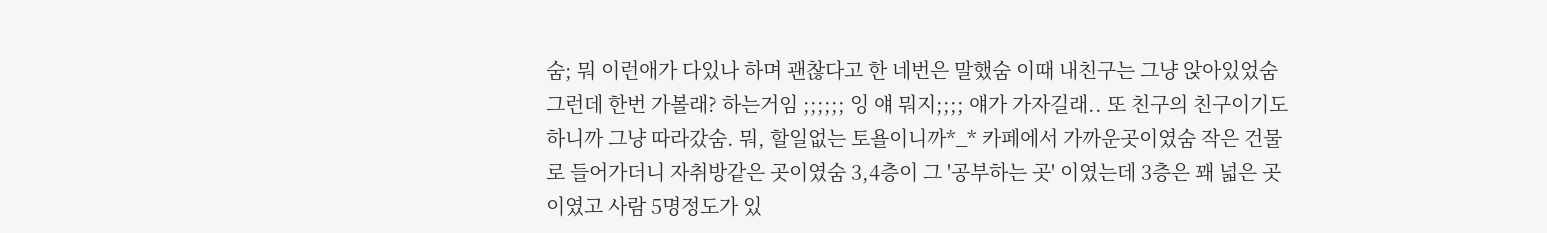숨; 뭐 이런애가 다있나 하며 괜찮다고 한 네번은 말했숨 이때 내친구는 그냥 앉아있었숨 그런데 한번 가볼래? 하는거임 ;;;;;; 잉 얘 뭐지;;;; 얘가 가자길래.. 또 친구의 친구이기도 하니까 그냥 따라갔숨. 뭐, 할일없는 토욜이니까*_* 카페에서 가까운곳이였숨 작은 건물로 들어가더니 자취방같은 곳이였숨 3,4층이 그 '공부하는 곳' 이였는데 3층은 꽤 넓은 곳이였고 사람 5명정도가 있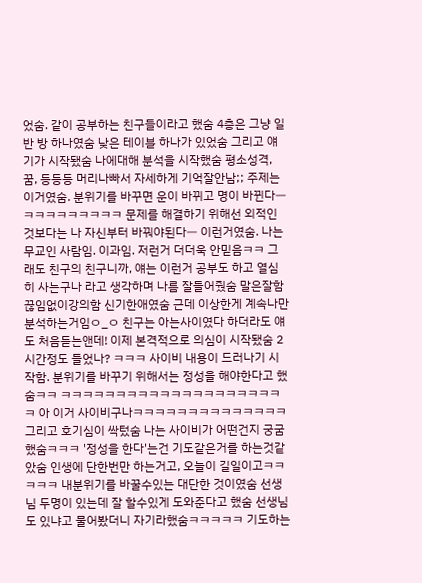었숨. 같이 공부하는 친구들이라고 했숨 4층은 그냥 일반 방 하나였숨 낮은 테이블 하나가 있었숨 그리고 얘기가 시작됐숨 나에대해 분석을 시작했숨 평소성격, 꿈, 등등등 머리나빠서 자세하게 기억잘안남;; 주제는 이거였숨. 분위기를 바꾸면 운이 바뀌고 명이 바뀐다ㅡ ㅋㅋㅋㅋㅋㅋㅋㅋㅋ 문제를 해결하기 위해선 외적인 것보다는 나 자신부터 바꿔야된다ㅡ 이런거였숨. 나는 무교인 사람임. 이과임. 저런거 더더욱 안믿음ㅋㅋ 그래도 친구의 친구니까, 얘는 이런거 공부도 하고 열심히 사는구나 라고 생각하며 나름 잘들어줬숨 말은잘함 끊임없이강의함 신기한애였숨 근데 이상한게 계속나만 분석하는거임ㅇ_ㅇ 친구는 아는사이였다 하더라도 얘도 처음듣는앤데! 이제 본격적으로 의심이 시작됐숨 2시간정도 들었나? ㅋㅋㅋ 사이비 내용이 드러나기 시작함. 분위기를 바꾸기 위해서는 정성을 해야한다고 했숨ㅋㅋ ㅋㅋㅋㅋㅋㅋㅋㅋㅋㅋㅋㅋㅋㅋㅋㅋㅋㅋㅋㅋㅋ 아 이거 사이비구나ㅋㅋㅋㅋㅋㅋㅋㅋㅋㅋㅋㅋㅋㅋ 그리고 호기심이 싹텄숨 나는 사이비가 어떤건지 궁굼했숨ㅋㅋㅋ '정성을 한다'는건 기도같은거를 하는것같았숨 인생에 단한번만 하는거고, 오늘이 길일이고ㅋㅋㅋㅋㅋ 내분위기를 바꿀수있는 대단한 것이였숨 선생님 두명이 있는데 잘 할수있게 도와준다고 했숨 선생님도 있냐고 물어봤더니 자기라했숨ㅋㅋㅋㅋㅋ 기도하는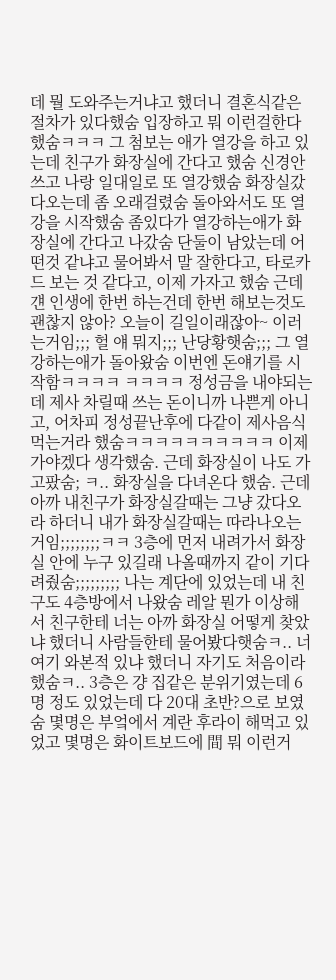데 뭘 도와주는거냐고 했더니 결혼식같은 절차가 있다했숨 입장하고 뭐 이런걸한다했숨ㅋㅋㅋ 그 첨보는 애가 열강을 하고 있는데 친구가 화장실에 간다고 했숨 신경안쓰고 나랑 일대일로 또 열강했숨 화장실갔다오는데 좀 오래걸렸숨 돌아와서도 또 열강을 시작했숨 좀있다가 열강하는애가 화장실에 간다고 나갔숨 단둘이 남았는데 어떤것 같냐고 물어봐서 말 잘한다고, 타로카드 보는 것 같다고, 이제 가자고 했숨 근데 걘 인생에 한번 하는건데 한번 해보는것도 괜찮지 않아? 오늘이 길일이래잖아~ 이러는거임;;; 헐 얘 뭐지;;; 난당황햇숨;;; 그 열강하는애가 돌아왔숨 이번엔 돈얘기를 시작함ㅋㅋㅋㅋ ㅋㅋㅋㅋ 정성금을 내야되는데 제사 차릴때 쓰는 돈이니까 나쁜게 아니고, 어차피 정성끝난후에 다같이 제사음식 먹는거라 했숨ㅋㅋㅋㅋㅋㅋㅋㅋㅋㅋ 이제 가야겠다 생각했숨. 근데 화장실이 나도 가고팠숨; ㅋ.. 화장실을 다녀온다 했숨. 근데 아까 내친구가 화장실갈때는 그냥 갔다오라 하더니 내가 화장실갈때는 따라나오는거임;;;;;;;;ㅋㅋ 3층에 먼저 내려가서 화장실 안에 누구 있길래 나올때까지 같이 기다려줬숨;;;;;;;;; 나는 계단에 있었는데 내 친구도 4층방에서 나왔숨 레알 뭔가 이상해서 친구한테 너는 아까 화장실 어떻게 찾았냐 했더니 사람들한테 물어봤다햇숨ㅋ.. 너 여기 와본적 있냐 했더니 자기도 처음이라 했숨ㅋ.. 3층은 걍 집같은 분위기였는데 6명 정도 있었는데 다 20대 초반?으로 보였숨 몇명은 부엌에서 계란 후라이 해먹고 있었고 몇명은 화이트보드에 間 뭐 이런거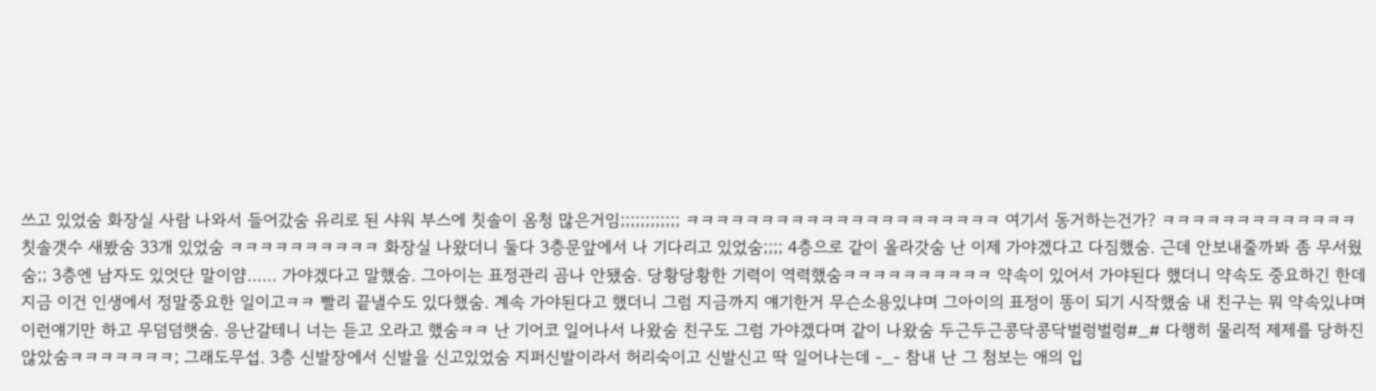쓰고 있었숨 화장실 사람 나와서 들어갔숨 유리로 된 샤워 부스에 칫솔이 옴청 많은거임;;;;;;;;;;;; ㅋㅋㅋㅋㅋㅋㅋㅋㅋㅋㅋㅋㅋㅋㅋㅋㅋㅋㅋㅋㅋ 여기서 동거하는건가? ㅋㅋㅋㅋㅋㅋㅋㅋㅋㅋㅋㅋㅋ 칫솔갯수 새봤숨 33개 있었숨 ㅋㅋㅋㅋㅋㅋㅋㅋㅋㅋ 화장실 나왔더니 둘다 3층문앞에서 나 기다리고 있었숨;;;; 4층으로 같이 올라갓숨 난 이제 가야겠다고 다짐했숨. 근데 안보내줄까봐 좀 무서웠숨;; 3층엔 남자도 있엇단 말이얌...... 가야겠다고 말했숨. 그아이는 표정관리 곰나 안됐숨. 당황당황한 기력이 역력했숨ㅋㅋㅋㅋㅋㅋㅋㅋㅋㅋ 약속이 있어서 가야된다 했더니 약속도 중요하긴 한데 지금 이건 인생에서 정말중요한 일이고ㅋㅋ 빨리 끝낼수도 있다했숨. 계속 가야된다고 했더니 그럼 지금까지 얘기한거 무슨소용있냐며 그아이의 표정이 똥이 되기 시작했숨 내 친구는 뭐 약속있냐며 이런얘기만 하고 무덤덤햇숨. 응난갈테니 너는 듣고 오라고 했숨ㅋㅋ 난 기어코 일어나서 나왔숨 친구도 그럼 가야겠다며 같이 나왔숨 두근두근콩닥콩닥벌렁벌렁#_# 다행히 물리적 제제를 당하진 않았숨ㅋㅋㅋㅋㅋㅋㅋ; 그래도무섭. 3층 신발장에서 신발을 신고있었숨 지퍼신발이라서 허리숙이고 신발신고 딱 일어나는데 -_- 참내 난 그 첨보는 애의 입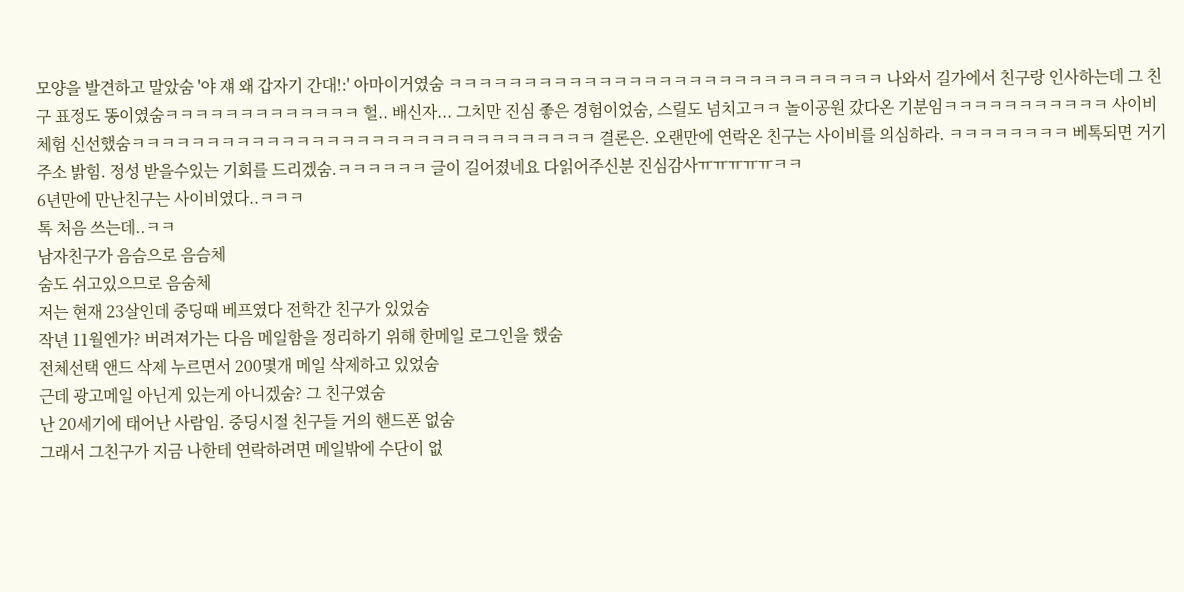모양을 발견하고 말았숨 '야 쟤 왜 갑자기 간대!:' 아마이거였숨 ㅋㅋㅋㅋㅋㅋㅋㅋㅋㅋㅋㅋㅋㅋㅋㅋㅋㅋㅋㅋㅋㅋㅋㅋㅋㅋㅋㅋㅋ 나와서 길가에서 친구랑 인사하는데 그 친구 표정도 똥이였숨ㅋㅋㅋㅋㅋㅋㅋㅋㅋㅋㅋㅋㅋ 헐.. 배신자... 그치만 진심 좋은 경험이었숨, 스릴도 넘치고ㅋㅋ 놀이공원 갔다온 기분임ㅋㅋㅋㅋㅋㅋㅋㅋㅋㅋㅋ 사이비 체험 신선했숨ㅋㅋㅋㅋㅋㅋㅋㅋㅋㅋㅋㅋㅋㅋㅋㅋㅋㅋㅋㅋㅋㅋㅋㅋㅋㅋㅋㅋㅋㅋㅋ 결론은. 오랜만에 연락온 친구는 사이비를 의심하라. ㅋㅋㅋㅋㅋㅋㅋㅋ 베톡되면 거기 주소 밝힘. 정성 받을수있는 기회를 드리겠숨.ㅋㅋㅋㅋㅋㅋ 글이 길어졌네요 다읽어주신분 진심감사ㅠㅠㅠㅠㅠㅋㅋ
6년만에 만난친구는 사이비였다..ㅋㅋㅋ
톡 처음 쓰는데..ㅋㅋ
남자친구가 음슴으로 음슴체
숨도 쉬고있으므로 음숨체
저는 현재 23살인데 중딩때 베프였다 전학간 친구가 있었숨
작년 11월엔가? 버려져가는 다음 메일함을 정리하기 위해 한메일 로그인을 했숨
전체선택 앤드 삭제 누르면서 200몇개 메일 삭제하고 있었숨
근데 광고메일 아닌게 있는게 아니겠숨? 그 친구였숨
난 20세기에 태어난 사람임. 중딩시절 친구들 거의 핸드폰 없숨
그래서 그친구가 지금 나한테 연락하려면 메일밖에 수단이 없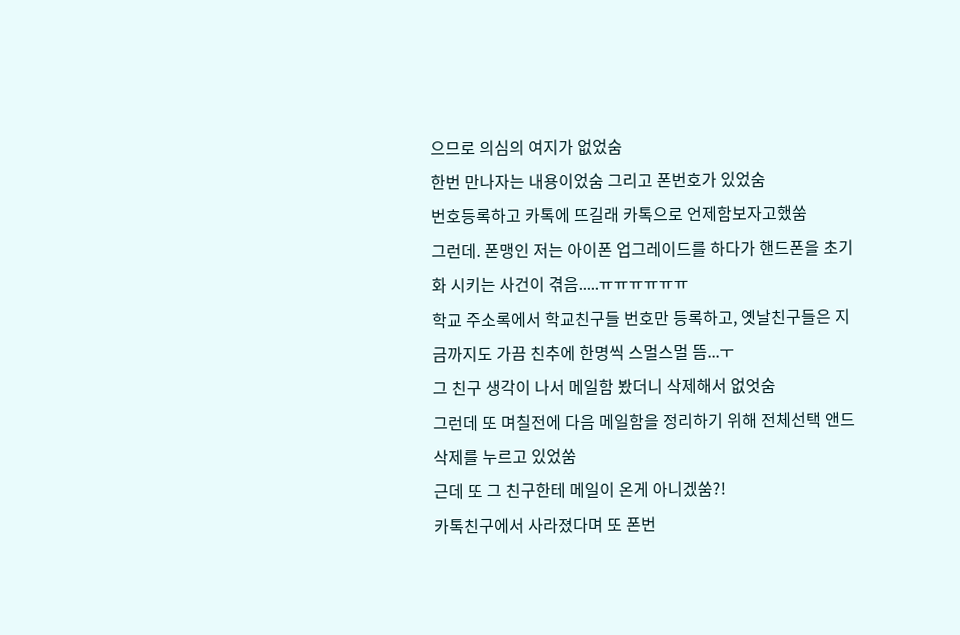으므로 의심의 여지가 없었숨
한번 만나자는 내용이었숨 그리고 폰번호가 있었숨
번호등록하고 카톡에 뜨길래 카톡으로 언제함보자고했쑴
그런데. 폰맹인 저는 아이폰 업그레이드를 하다가 핸드폰을 초기화 시키는 사건이 겪음.....ㅠㅠㅠㅠㅠㅠ
학교 주소록에서 학교친구들 번호만 등록하고, 옛날친구들은 지금까지도 가끔 친추에 한명씩 스멀스멀 뜸...ㅜ
그 친구 생각이 나서 메일함 봤더니 삭제해서 없엇숨
그런데 또 며칠전에 다음 메일함을 정리하기 위해 전체선택 앤드 삭제를 누르고 있었쑴
근데 또 그 친구한테 메일이 온게 아니겠쑴?!
카톡친구에서 사라졌다며 또 폰번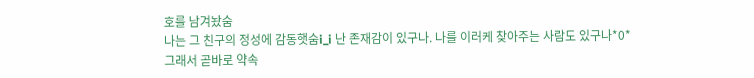호를 남겨놨숨
나는 그 친구의 정성에 감동햇숨i_i 난 존재감이 있구나. 나를 이러케 찾아주는 사람도 있구나*0*
그래서 곧바로 약속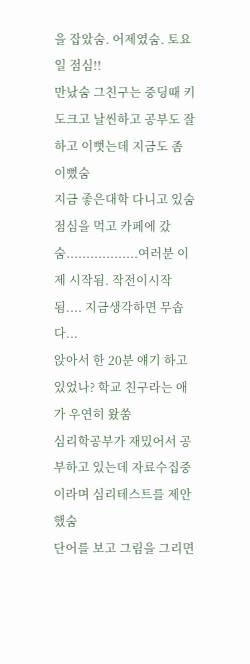을 잡았숨. 어제였숨. 토요일 점심!!
만났숨 그친구는 중딩때 키도크고 날씬하고 공부도 잘하고 이뻣는데 지금도 좀 이뻤숨
지금 좋은대학 다니고 있숨
점심을 먹고 카페에 갔숨..................여러분 이제 시작됨. 작전이시작됨.... 지금생각하면 무솝다...
앉아서 한 20분 얘기 하고 있었나? 학교 친구라는 애가 우연히 왔쑴
심리학공부가 재밌어서 공부하고 있는데 자료수집중이라며 심리테스트를 제안했숨
단어를 보고 그림을 그리면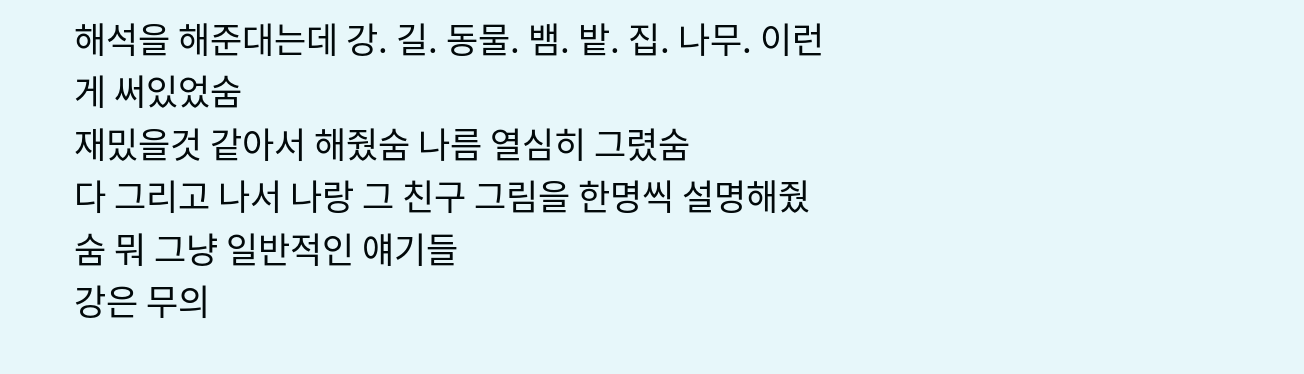해석을 해준대는데 강. 길. 동물. 뱀. 밭. 집. 나무. 이런게 써있었숨
재밌을것 같아서 해줬숨 나름 열심히 그렸숨
다 그리고 나서 나랑 그 친구 그림을 한명씩 설명해줬숨 뭐 그냥 일반적인 얘기들
강은 무의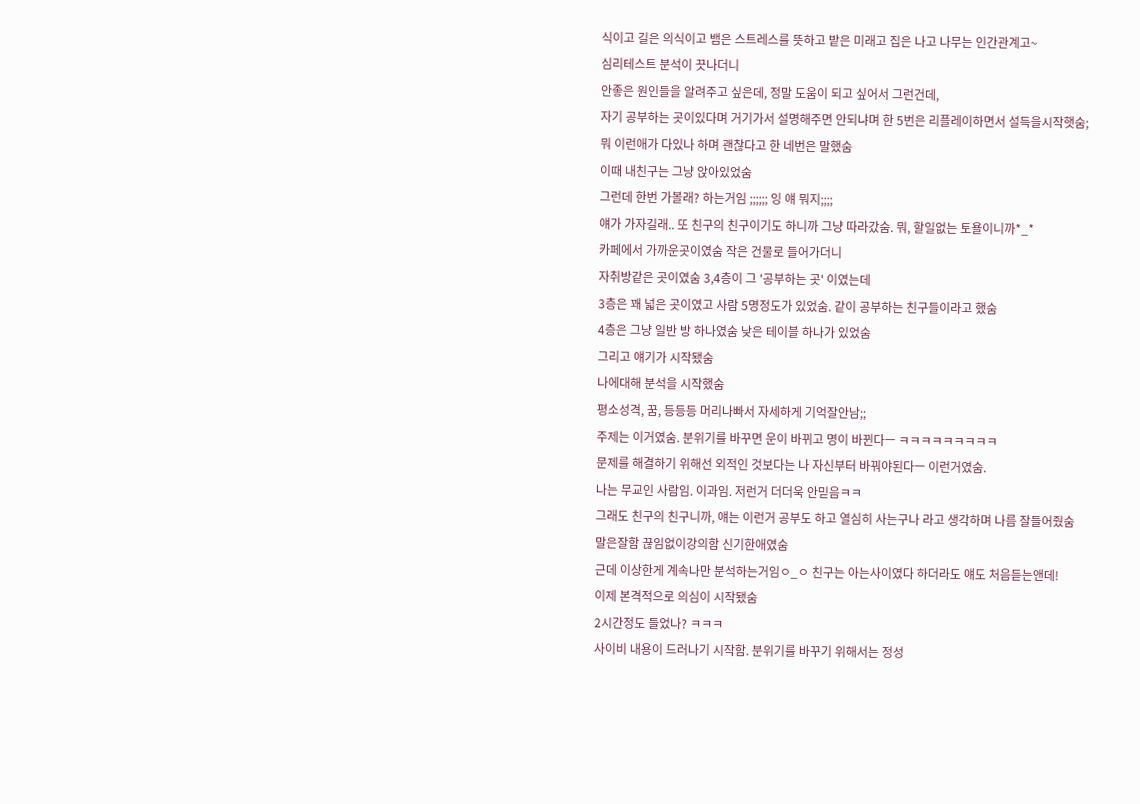식이고 길은 의식이고 뱀은 스트레스를 뜻하고 밭은 미래고 집은 나고 나무는 인간관계고~
심리테스트 분석이 끗나더니
안좋은 원인들을 알려주고 싶은데, 정말 도움이 되고 싶어서 그런건데,
자기 공부하는 곳이있다며 거기가서 설명해주면 안되냐며 한 5번은 리플레이하면서 설득을시작햇숨;
뭐 이런애가 다있나 하며 괜찮다고 한 네번은 말했숨
이때 내친구는 그냥 앉아있었숨
그런데 한번 가볼래? 하는거임 ;;;;;; 잉 얘 뭐지;;;;
얘가 가자길래.. 또 친구의 친구이기도 하니까 그냥 따라갔숨. 뭐, 할일없는 토욜이니까*_*
카페에서 가까운곳이였숨 작은 건물로 들어가더니
자취방같은 곳이였숨 3,4층이 그 '공부하는 곳' 이였는데
3층은 꽤 넓은 곳이였고 사람 5명정도가 있었숨. 같이 공부하는 친구들이라고 했숨
4층은 그냥 일반 방 하나였숨 낮은 테이블 하나가 있었숨
그리고 얘기가 시작됐숨
나에대해 분석을 시작했숨
평소성격, 꿈, 등등등 머리나빠서 자세하게 기억잘안남;;
주제는 이거였숨. 분위기를 바꾸면 운이 바뀌고 명이 바뀐다ㅡ ㅋㅋㅋㅋㅋㅋㅋㅋㅋ
문제를 해결하기 위해선 외적인 것보다는 나 자신부터 바꿔야된다ㅡ 이런거였숨.
나는 무교인 사람임. 이과임. 저런거 더더욱 안믿음ㅋㅋ
그래도 친구의 친구니까, 얘는 이런거 공부도 하고 열심히 사는구나 라고 생각하며 나름 잘들어줬숨
말은잘함 끊임없이강의함 신기한애였숨
근데 이상한게 계속나만 분석하는거임ㅇ_ㅇ 친구는 아는사이였다 하더라도 얘도 처음듣는앤데!
이제 본격적으로 의심이 시작됐숨
2시간정도 들었나? ㅋㅋㅋ
사이비 내용이 드러나기 시작함. 분위기를 바꾸기 위해서는 정성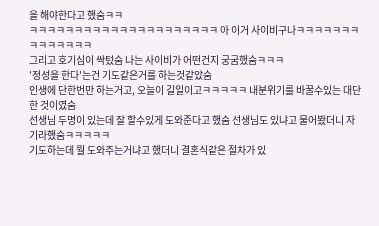을 해야한다고 했숨ㅋㅋ
ㅋㅋㅋㅋㅋㅋㅋㅋㅋㅋㅋㅋㅋㅋㅋㅋㅋㅋㅋㅋㅋ 아 이거 사이비구나ㅋㅋㅋㅋㅋㅋㅋㅋㅋㅋㅋㅋㅋㅋ
그리고 호기심이 싹텄숨 나는 사이비가 어떤건지 궁굼했숨ㅋㅋㅋ
'정성을 한다'는건 기도같은거를 하는것같았숨
인생에 단한번만 하는거고, 오늘이 길일이고ㅋㅋㅋㅋㅋ 내분위기를 바꿀수있는 대단한 것이였숨
선생님 두명이 있는데 잘 할수있게 도와준다고 했숨 선생님도 있냐고 물어봤더니 자기라했숨ㅋㅋㅋㅋㅋ
기도하는데 뭘 도와주는거냐고 했더니 결혼식같은 절차가 있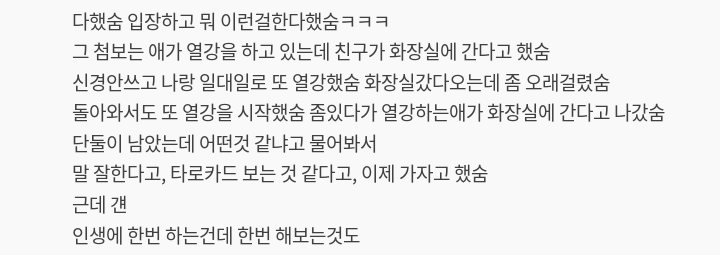다했숨 입장하고 뭐 이런걸한다했숨ㅋㅋㅋ
그 첨보는 애가 열강을 하고 있는데 친구가 화장실에 간다고 했숨
신경안쓰고 나랑 일대일로 또 열강했숨 화장실갔다오는데 좀 오래걸렸숨
돌아와서도 또 열강을 시작했숨 좀있다가 열강하는애가 화장실에 간다고 나갔숨
단둘이 남았는데 어떤것 같냐고 물어봐서
말 잘한다고, 타로카드 보는 것 같다고, 이제 가자고 했숨
근데 걘
인생에 한번 하는건데 한번 해보는것도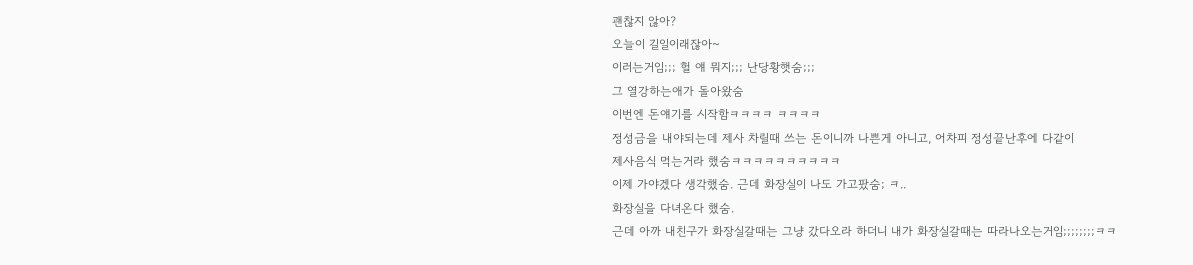괜찮지 않아?
오늘이 길일이래잖아~
이러는거임;;; 헐 얘 뭐지;;; 난당황햇숨;;;
그 열강하는애가 돌아왔숨
이번엔 돈얘기를 시작함ㅋㅋㅋㅋ ㅋㅋㅋㅋ
정성금을 내야되는데 제사 차릴때 쓰는 돈이니까 나쁜게 아니고, 어차피 정성끝난후에 다같이
제사음식 먹는거라 했숨ㅋㅋㅋㅋㅋㅋㅋㅋㅋㅋ
이제 가야겠다 생각했숨. 근데 화장실이 나도 가고팠숨; ㅋ..
화장실을 다녀온다 했숨.
근데 아까 내친구가 화장실갈때는 그냥 갔다오라 하더니 내가 화장실갈때는 따라나오는거임;;;;;;;;ㅋㅋ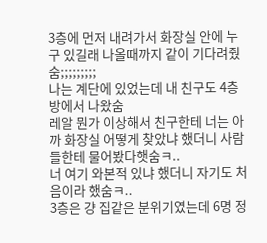3층에 먼저 내려가서 화장실 안에 누구 있길래 나올때까지 같이 기다려줬숨;;;;;;;;;
나는 계단에 있었는데 내 친구도 4층방에서 나왔숨
레알 뭔가 이상해서 친구한테 너는 아까 화장실 어떻게 찾았냐 했더니 사람들한테 물어봤다햇숨ㅋ..
너 여기 와본적 있냐 했더니 자기도 처음이라 했숨ㅋ..
3층은 걍 집같은 분위기였는데 6명 정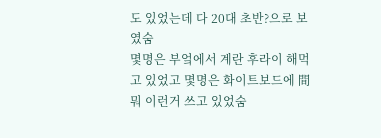도 있었는데 다 20대 초반?으로 보였숨
몇명은 부엌에서 계란 후라이 해먹고 있었고 몇명은 화이트보드에 間 뭐 이런거 쓰고 있었숨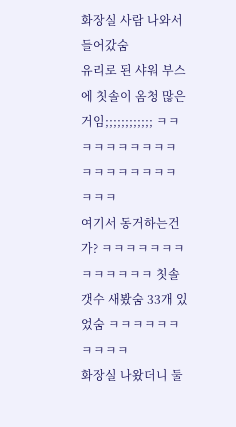화장실 사람 나와서 들어갔숨
유리로 된 샤워 부스에 칫솔이 옴청 많은거임;;;;;;;;;;;; ㅋㅋㅋㅋㅋㅋㅋㅋㅋㅋㅋㅋㅋㅋㅋㅋㅋㅋㅋㅋㅋ
여기서 동거하는건가? ㅋㅋㅋㅋㅋㅋㅋㅋㅋㅋㅋㅋㅋ 칫솔갯수 새봤숨 33개 있었숨 ㅋㅋㅋㅋㅋㅋㅋㅋㅋㅋ
화장실 나왔더니 둘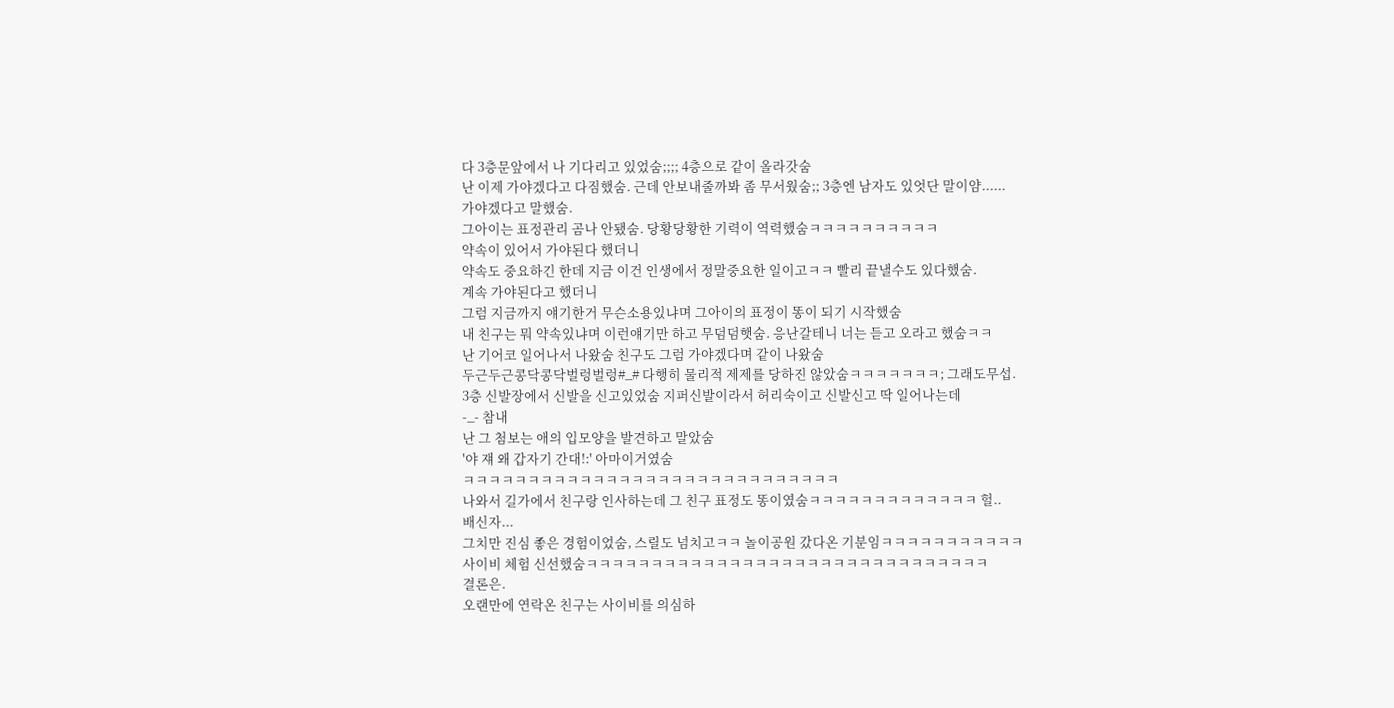다 3층문앞에서 나 기다리고 있었숨;;;; 4층으로 같이 올라갓숨
난 이제 가야겠다고 다짐했숨. 근데 안보내줄까봐 좀 무서웠숨;; 3층엔 남자도 있엇단 말이얌......
가야겠다고 말했숨.
그아이는 표정관리 곰나 안됐숨. 당황당황한 기력이 역력했숨ㅋㅋㅋㅋㅋㅋㅋㅋㅋㅋ
약속이 있어서 가야된다 했더니
약속도 중요하긴 한데 지금 이건 인생에서 정말중요한 일이고ㅋㅋ 빨리 끝낼수도 있다했숨.
계속 가야된다고 했더니
그럼 지금까지 얘기한거 무슨소용있냐며 그아이의 표정이 똥이 되기 시작했숨
내 친구는 뭐 약속있냐며 이런얘기만 하고 무덤덤햇숨. 응난갈테니 너는 듣고 오라고 했숨ㅋㅋ
난 기어코 일어나서 나왔숨 친구도 그럼 가야겠다며 같이 나왔숨
두근두근콩닥콩닥벌렁벌렁#_# 다행히 물리적 제제를 당하진 않았숨ㅋㅋㅋㅋㅋㅋㅋ; 그래도무섭.
3층 신발장에서 신발을 신고있었숨 지퍼신발이라서 허리숙이고 신발신고 딱 일어나는데
-_- 참내
난 그 첨보는 애의 입모양을 발견하고 말았숨
'야 쟤 왜 갑자기 간대!:' 아마이거였숨
ㅋㅋㅋㅋㅋㅋㅋㅋㅋㅋㅋㅋㅋㅋㅋㅋㅋㅋㅋㅋㅋㅋㅋㅋㅋㅋㅋㅋㅋ
나와서 길가에서 친구랑 인사하는데 그 친구 표정도 똥이였숨ㅋㅋㅋㅋㅋㅋㅋㅋㅋㅋㅋㅋㅋ 헐..
배신자...
그치만 진심 좋은 경험이었숨, 스릴도 넘치고ㅋㅋ 놀이공원 갔다온 기분임ㅋㅋㅋㅋㅋㅋㅋㅋㅋㅋㅋ
사이비 체험 신선했숨ㅋㅋㅋㅋㅋㅋㅋㅋㅋㅋㅋㅋㅋㅋㅋㅋㅋㅋㅋㅋㅋㅋㅋㅋㅋㅋㅋㅋㅋㅋㅋ
결론은.
오랜만에 연락온 친구는 사이비를 의심하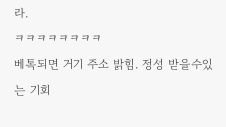라.
ㅋㅋㅋㅋㅋㅋㅋㅋ
베톡되면 거기 주소 밝힘. 정성 받을수있는 기회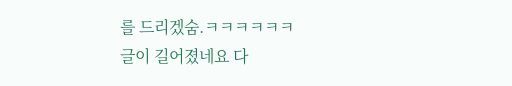를 드리겠숨.ㅋㅋㅋㅋㅋㅋ
글이 길어졌네요 다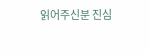읽어주신분 진심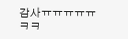감사ㅠㅠㅠㅠㅠㅋㅋ